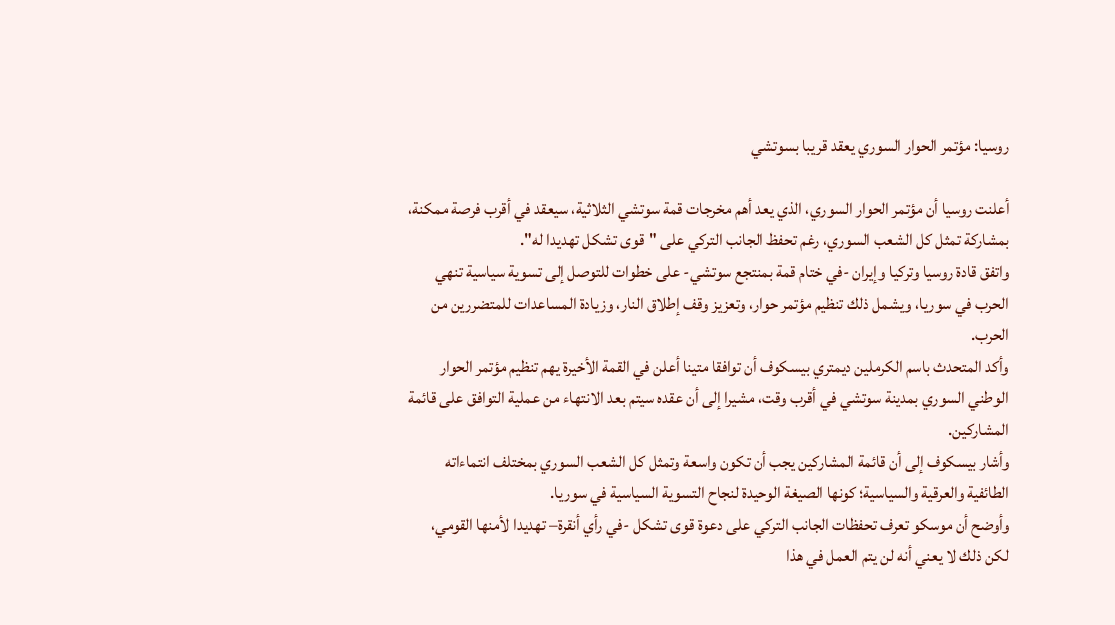روسيا: مؤتمر الحوار السوري يعقد قريبا بسوتشي

أعلنت روسيا أن مؤتمر الحوار السوري، الذي يعد أهم مخرجات قمة سوتشي الثلاثية، سيعقد في أقرب فرصة ممكنة، بمشاركة تمثل كل الشعب السوري، رغم تحفظ الجانب التركي على "قوى تشكل تهديدا له".
واتفق قادة روسيا وتركيا وإيران -في ختام قمة بمنتجع سوتشي- على خطوات للتوصل إلى تسوية سياسية تنهي الحرب في سوريا، ويشمل ذلك تنظيم مؤتمر حوار، وتعزيز وقف إطلاق النار، وزيادة المساعدات للمتضررين من الحرب.
وأكد المتحدث باسم الكرملين ديمتري بيسكوف أن توافقا متينا أعلن في القمة الأخيرة يهم تنظيم مؤتمر الحوار الوطني السوري بمدينة سوتشي في أقرب وقت، مشيرا إلى أن عقده سيتم بعد الانتهاء من عملية التوافق على قائمة المشاركين.
وأشار بيسكوف إلى أن قائمة المشاركين يجب أن تكون واسعة وتمثل كل الشعب السوري بمختلف انتماءاته الطائفية والعرقية والسياسية؛ كونها الصيغة الوحيدة لنجاح التسوية السياسية في سوريا.
وأوضح أن موسكو تعرف تحفظات الجانب التركي على دعوة قوى تشكل -في رأي أنقرة– تهديدا لأمنها القومي، لكن ذلك لا يعني أنه لن يتم العمل في هذا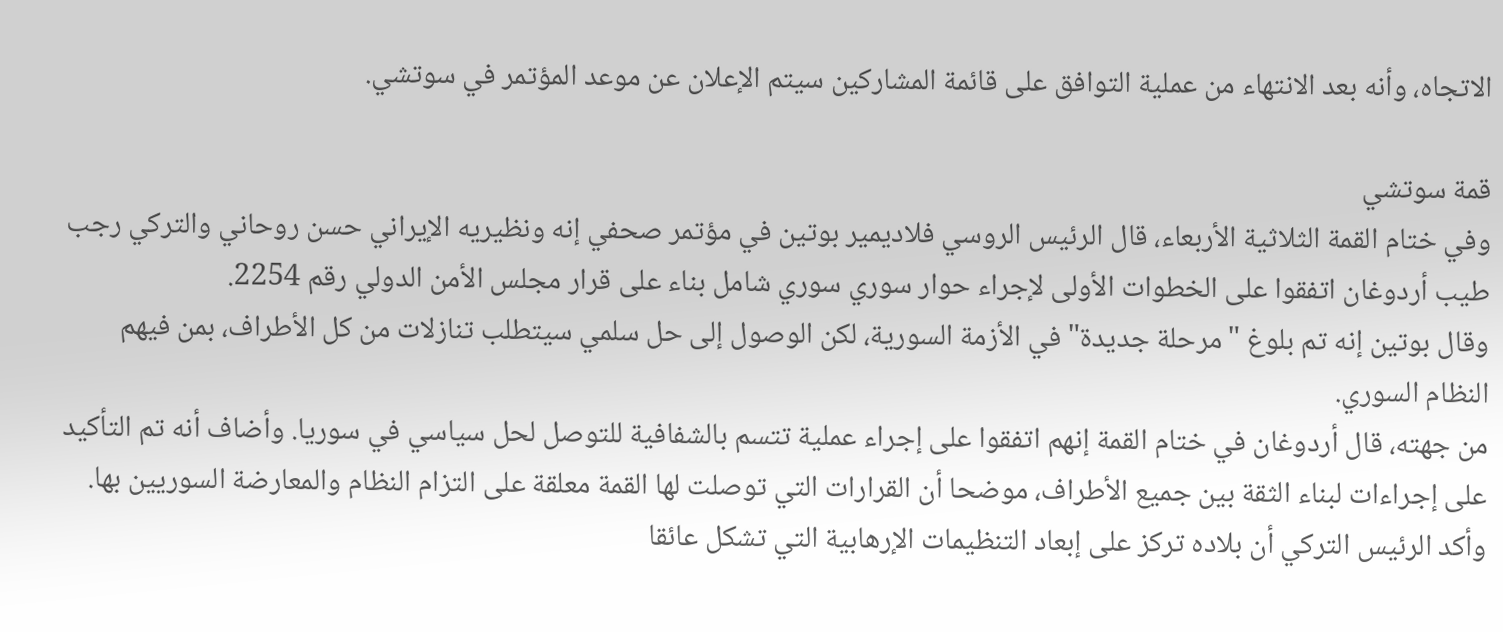الاتجاه، وأنه بعد الانتهاء من عملية التوافق على قائمة المشاركين سيتم الإعلان عن موعد المؤتمر في سوتشي.

قمة سوتشي
وفي ختام القمة الثلاثية الأربعاء، قال الرئيس الروسي فلاديمير بوتين في مؤتمر صحفي إنه ونظيريه الإيراني حسن روحاني والتركي رجب طيب أردوغان اتفقوا على الخطوات الأولى لإجراء حوار سوري سوري شامل بناء على قرار مجلس الأمن الدولي رقم 2254.
وقال بوتين إنه تم بلوغ "مرحلة جديدة" في الأزمة السورية، لكن الوصول إلى حل سلمي سيتطلب تنازلات من كل الأطراف، بمن فيهم النظام السوري.
من جهته، قال أردوغان في ختام القمة إنهم اتفقوا على إجراء عملية تتسم بالشفافية للتوصل لحل سياسي في سوريا. وأضاف أنه تم التأكيد على إجراءات لبناء الثقة بين جميع الأطراف، موضحا أن القرارات التي توصلت لها القمة معلقة على التزام النظام والمعارضة السوريين بها.
وأكد الرئيس التركي أن بلاده تركز على إبعاد التنظيمات الإرهابية التي تشكل عائقا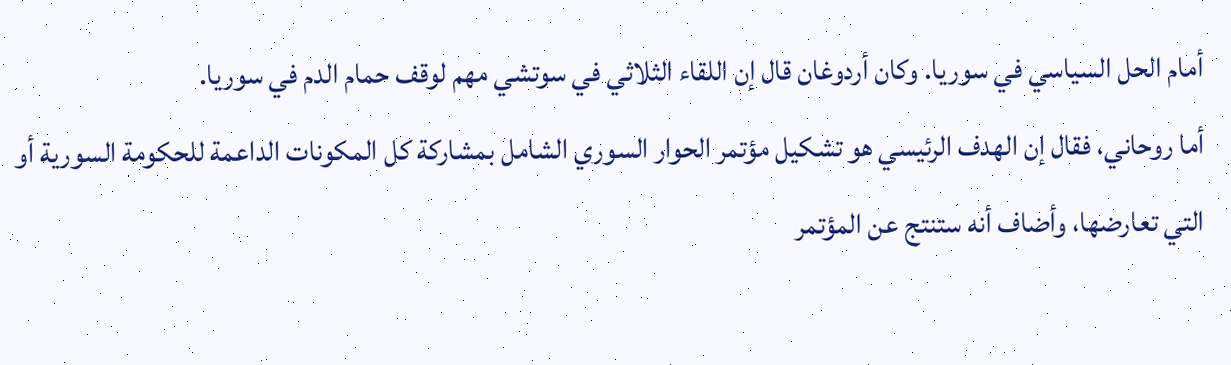أمام الحل السياسي في سوريا. وكان أردوغان قال إن اللقاء الثلاثي في سوتشي مهم لوقف حمام الدم في سوريا.
أما روحاني، فقال إن الهدف الرئيسي هو تشكيل مؤتمر الحوار السوري الشامل بمشاركة كل المكونات الداعمة للحكومة السورية أو التي تعارضها، وأضاف أنه ستنتج عن المؤتمر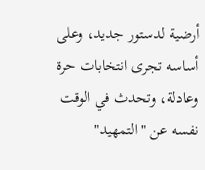أرضية لدستور جديد، وعلى أساسه تجرى انتخابات حرة وعادلة، وتحدث في الوقت نفسه عن "التمهيد"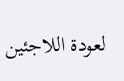لعودة اللاجئين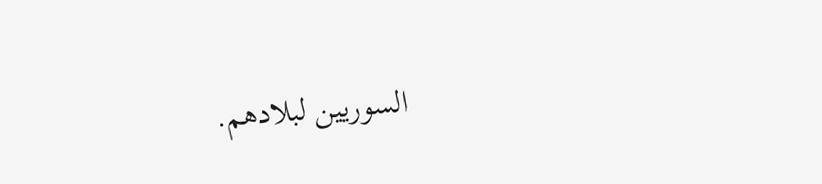السوريين لبلادهم.